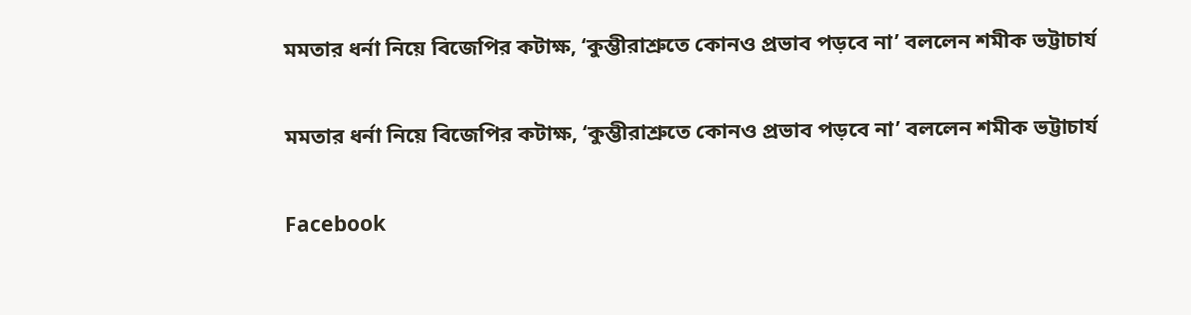মমতার ধর্না নিয়ে বিজেপির কটাক্ষ, ‘কুম্ভীরাশ্রুতে কোনও প্রভাব পড়বে না’ বললেন শমীক ভট্টাচার্য

মমতার ধর্না নিয়ে বিজেপির কটাক্ষ, ‘কুম্ভীরাশ্রুতে কোনও প্রভাব পড়বে না’ বললেন শমীক ভট্টাচার্য

Facebook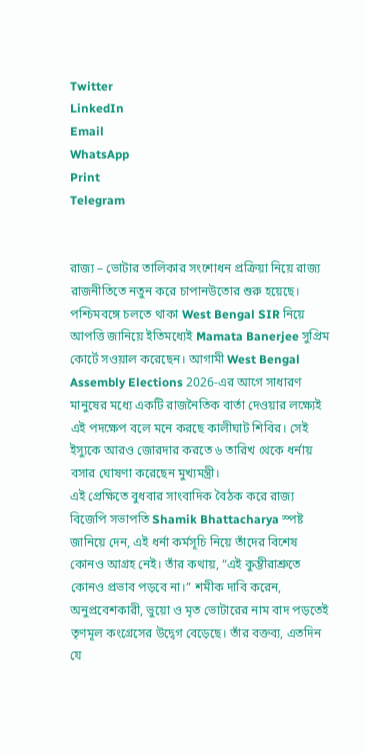Twitter
LinkedIn
Email
WhatsApp
Print
Telegram


রাজ্য – ভোটার তালিকার সংশোধন প্রক্রিয়া নিয়ে রাজ্য রাজনীতিতে নতুন করে চাপানউতোর শুরু হয়েছে। পশ্চিমবঙ্গে চলতে থাকা West Bengal SIR নিয়ে আপত্তি জানিয়ে ইতিমধ্যেই Mamata Banerjee সুপ্রিম কোর্টে সওয়াল করেছেন। আগামী West Bengal Assembly Elections 2026-এর আগে সাধারণ মানুষের মধ্যে একটি রাজনৈতিক বার্তা দেওয়ার লক্ষ্যেই এই পদক্ষেপ বলে মনে করছে কালীঘাট শিবির। সেই ইস্যুকে আরও জোরদার করতে ৬ তারিখ থেকে ধর্নায় বসার ঘোষণা করেছেন মুখ্যমন্ত্রী।
এই প্রেক্ষিতে বুধবার সাংবাদিক বৈঠক করে রাজ্য বিজেপি সভাপতি Shamik Bhattacharya স্পষ্ট জানিয়ে দেন, এই ধর্না কর্মসূচি নিয়ে তাঁদের বিশেষ কোনও আগ্রহ নেই। তাঁর কথায়, “এই কুম্ভীরাশ্রুতে কোনও প্রভাব পড়বে না।” শমীক দাবি করেন, অনুপ্রবেশকারী, ভুয়ো ও মৃত ভোটারের নাম বাদ পড়তেই তৃণমূল কংগ্রেসের উদ্বেগ বেড়েছে। তাঁর বক্তব্য, এতদিন যে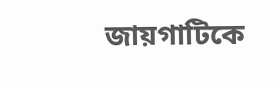জায়গাটিকে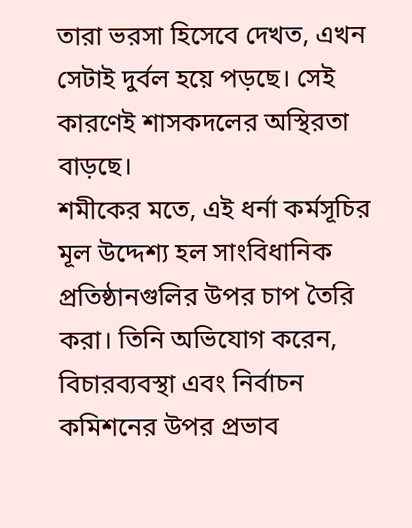তারা ভরসা হিসেবে দেখত, এখন সেটাই দুর্বল হয়ে পড়ছে। সেই কারণেই শাসকদলের অস্থিরতা বাড়ছে।
শমীকের মতে, এই ধর্না কর্মসূচির মূল উদ্দেশ্য হল সাংবিধানিক প্রতিষ্ঠানগুলির উপর চাপ তৈরি করা। তিনি অভিযোগ করেন, বিচারব্যবস্থা এবং নির্বাচন কমিশনের উপর প্রভাব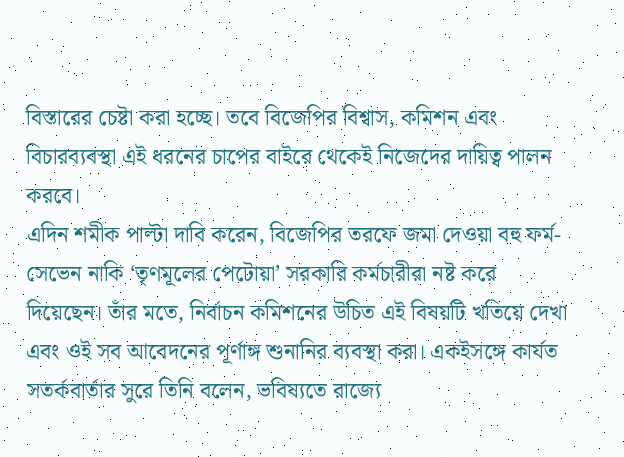বিস্তারের চেষ্টা করা হচ্ছে। তবে বিজেপির বিশ্বাস, কমিশন এবং বিচারব্যবস্থা এই ধরনের চাপের বাইরে থেকেই নিজেদের দায়িত্ব পালন করবে।
এদিন শমীক পাল্টা দাবি করেন, বিজেপির তরফে জমা দেওয়া বহু ফর্ম-সেভেন নাকি ‘তৃণমূলের পেটোয়া’ সরকারি কর্মচারীরা নষ্ট করে দিয়েছেন। তাঁর মতে, নির্বাচন কমিশনের উচিত এই বিষয়টি খতিয়ে দেখা এবং ওই সব আবেদনের পূর্ণাঙ্গ শুনানির ব্যবস্থা করা। একইসঙ্গে কার্যত সতর্কবার্তার সুরে তিনি বলেন, ভবিষ্যতে রাজ্যে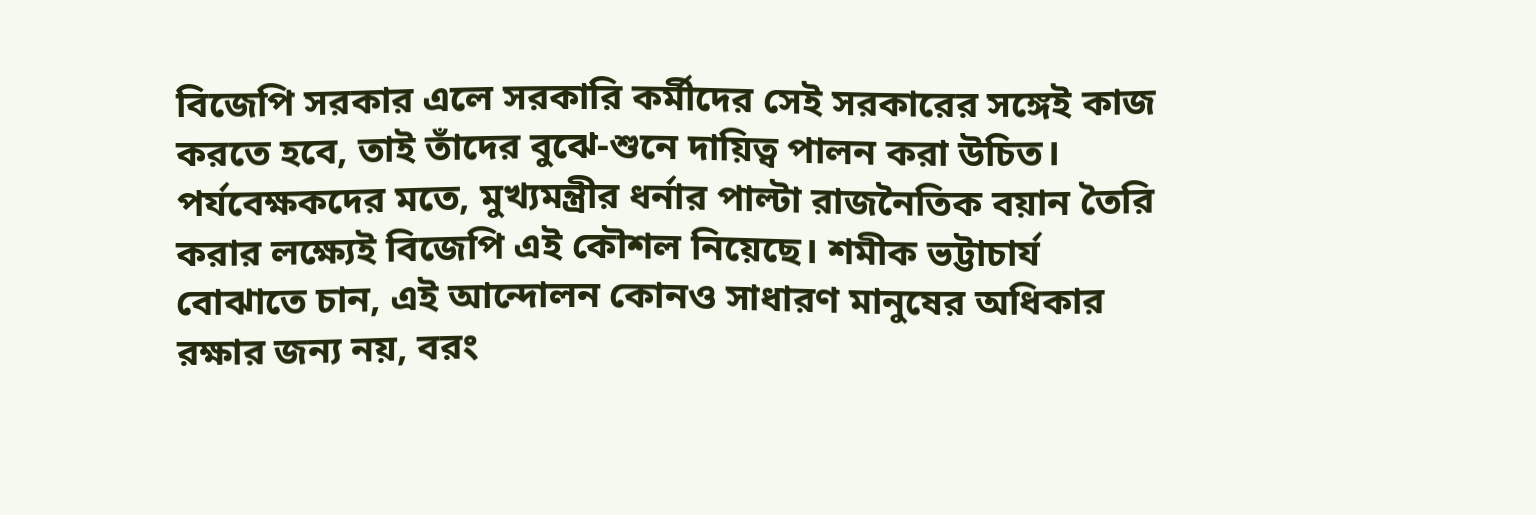বিজেপি সরকার এলে সরকারি কর্মীদের সেই সরকারের সঙ্গেই কাজ করতে হবে, তাই তাঁদের বুঝে-শুনে দায়িত্ব পালন করা উচিত।
পর্যবেক্ষকদের মতে, মুখ্যমন্ত্রীর ধর্নার পাল্টা রাজনৈতিক বয়ান তৈরি করার লক্ষ্যেই বিজেপি এই কৌশল নিয়েছে। শমীক ভট্টাচার্য বোঝাতে চান, এই আন্দোলন কোনও সাধারণ মানুষের অধিকার রক্ষার জন্য নয়, বরং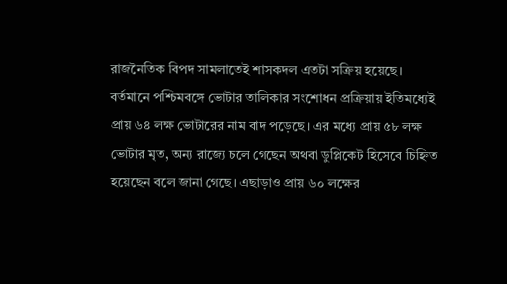রাজনৈতিক বিপদ সামলাতেই শাসকদল এতটা সক্রিয় হয়েছে।
বর্তমানে পশ্চিমবঙ্গে ভোটার তালিকার সংশোধন প্রক্রিয়ায় ইতিমধ্যেই প্রায় ৬৪ লক্ষ ভোটারের নাম বাদ পড়েছে। এর মধ্যে প্রায় ৫৮ লক্ষ ভোটার মৃত, অন্য রাজ্যে চলে গেছেন অথবা ডুপ্লিকেট হিসেবে চিহ্নিত হয়েছেন বলে জানা গেছে। এছাড়াও প্রায় ৬০ লক্ষের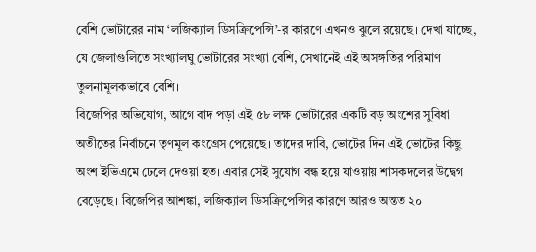বেশি ভোটারের নাম ‘লজিক্যাল ডিসক্রিপেন্সি’-র কারণে এখনও ঝুলে রয়েছে। দেখা যাচ্ছে, যে জেলাগুলিতে সংখ্যালঘু ভোটারের সংখ্যা বেশি, সেখানেই এই অসঙ্গতির পরিমাণ তুলনামূলকভাবে বেশি।
বিজেপির অভিযোগ, আগে বাদ পড়া এই ৫৮ লক্ষ ভোটারের একটি বড় অংশের সুবিধা অতীতের নির্বাচনে তৃণমূল কংগ্রেস পেয়েছে। তাদের দাবি, ভোটের দিন এই ভোটের কিছু অংশ ইভিএমে ঢেলে দেওয়া হত। এবার সেই সুযোগ বন্ধ হয়ে যাওয়ায় শাসকদলের উদ্বেগ বেড়েছে। বিজেপির আশঙ্কা, লজিক্যাল ডিসক্রিপেন্সির কারণে আরও অন্তত ২০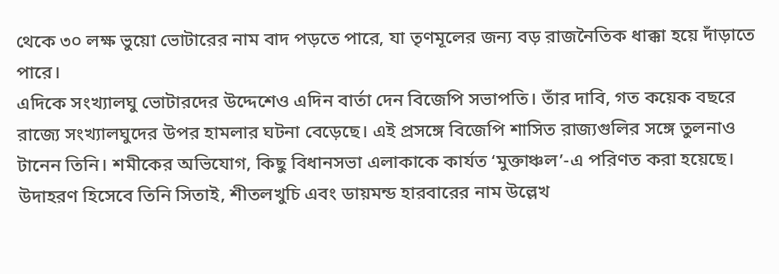থেকে ৩০ লক্ষ ভুয়ো ভোটারের নাম বাদ পড়তে পারে, যা তৃণমূলের জন্য বড় রাজনৈতিক ধাক্কা হয়ে দাঁড়াতে পারে।
এদিকে সংখ্যালঘু ভোটারদের উদ্দেশেও এদিন বার্তা দেন বিজেপি সভাপতি। তাঁর দাবি, গত কয়েক বছরে রাজ্যে সংখ্যালঘুদের উপর হামলার ঘটনা বেড়েছে। এই প্রসঙ্গে বিজেপি শাসিত রাজ্যগুলির সঙ্গে তুলনাও টানেন তিনি। শমীকের অভিযোগ, কিছু বিধানসভা এলাকাকে কার্যত ‘মুক্তাঞ্চল’-এ পরিণত করা হয়েছে। উদাহরণ হিসেবে তিনি সিতাই, শীতলখুচি এবং ডায়মন্ড হারবারের নাম উল্লেখ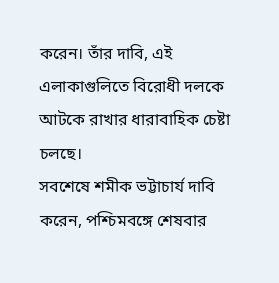করেন। তাঁর দাবি, এই এলাকাগুলিতে বিরোধী দলকে আটকে রাখার ধারাবাহিক চেষ্টা চলছে।
সবশেষে শমীক ভট্টাচার্য দাবি করেন, পশ্চিমবঙ্গে শেষবার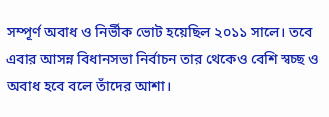সম্পূর্ণ অবাধ ও নির্ভীক ভোট হয়েছিল ২০১১ সালে। তবে এবার আসন্ন বিধানসভা নির্বাচন তার থেকেও বেশি স্বচ্ছ ও অবাধ হবে বলে তাঁদের আশা।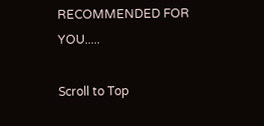RECOMMENDED FOR YOU.....

Scroll to Top